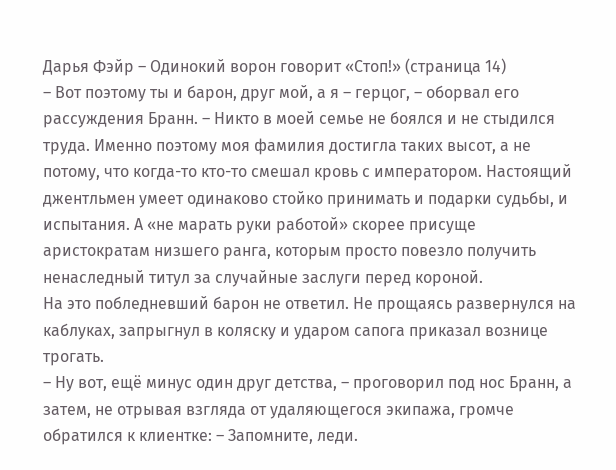Дарья Фэйр – Одинокий ворон говорит «Стоп!» (страница 14)
– Вот поэтому ты и барон, друг мой, а я – герцог, – оборвал его рассуждения Бранн. – Никто в моей семье не боялся и не стыдился труда. Именно поэтому моя фамилия достигла таких высот, а не потому, что когда-то кто-то смешал кровь с императором. Настоящий джентльмен умеет одинаково стойко принимать и подарки судьбы, и испытания. А «не марать руки работой» скорее присуще аристократам низшего ранга, которым просто повезло получить ненаследный титул за случайные заслуги перед короной.
На это побледневший барон не ответил. Не прощаясь развернулся на каблуках, запрыгнул в коляску и ударом сапога приказал вознице трогать.
– Ну вот, ещё минус один друг детства, – проговорил под нос Бранн, а затем, не отрывая взгляда от удаляющегося экипажа, громче обратился к клиентке: – Запомните, леди.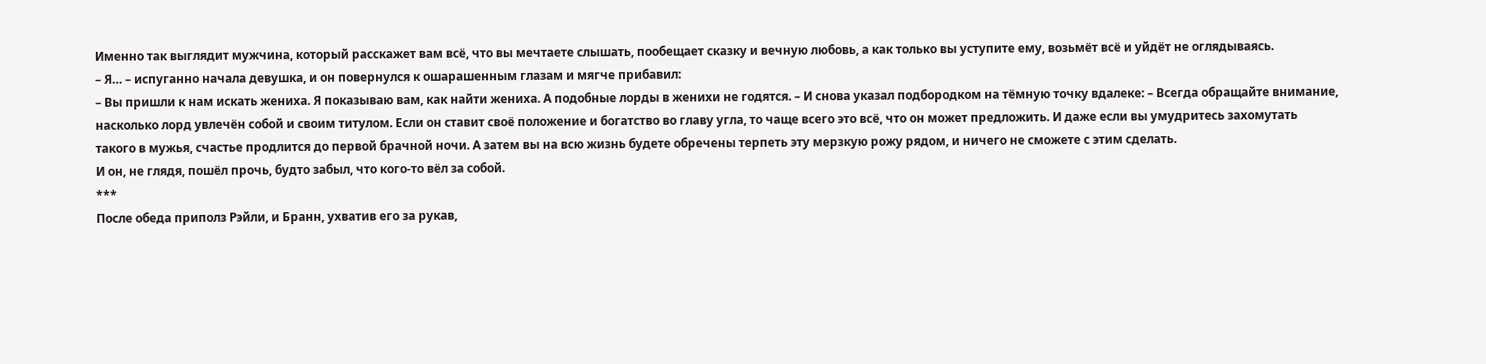Именно так выглядит мужчина, который расскажет вам всё, что вы мечтаете слышать, пообещает сказку и вечную любовь, а как только вы уступите ему, возьмёт всё и уйдёт не оглядываясь.
– Я… – испуганно начала девушка, и он повернулся к ошарашенным глазам и мягче прибавил:
– Вы пришли к нам искать жениха. Я показываю вам, как найти жениха. А подобные лорды в женихи не годятся. – И снова указал подбородком на тёмную точку вдалеке: – Всегда обращайте внимание, насколько лорд увлечён собой и своим титулом. Если он ставит своё положение и богатство во главу угла, то чаще всего это всё, что он может предложить. И даже если вы умудритесь захомутать такого в мужья, счастье продлится до первой брачной ночи. А затем вы на всю жизнь будете обречены терпеть эту мерзкую рожу рядом, и ничего не сможете с этим сделать.
И он, не глядя, пошёл прочь, будто забыл, что кого-то вёл за собой.
***
После обеда приполз Рэйли, и Бранн, ухватив его за рукав,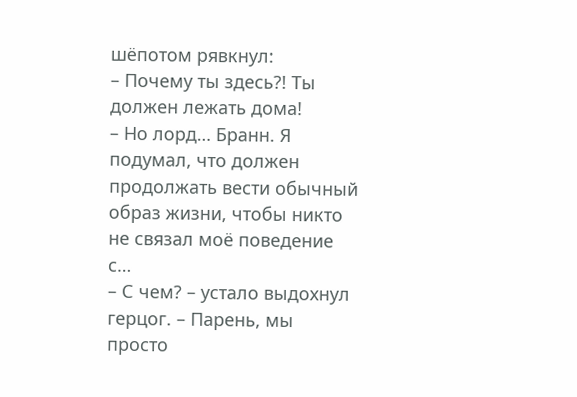шёпотом рявкнул:
– Почему ты здесь?! Ты должен лежать дома!
– Но лорд… Бранн. Я подумал, что должен продолжать вести обычный образ жизни, чтобы никто не связал моё поведение с…
– С чем? – устало выдохнул герцог. – Парень, мы просто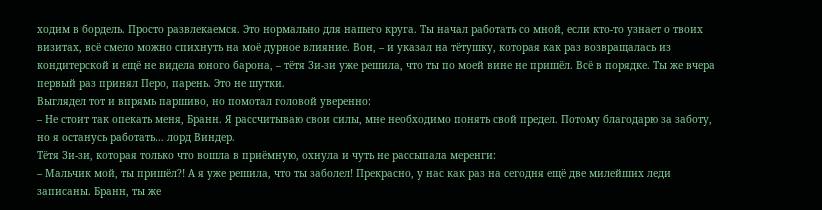ходим в бордель. Просто развлекаемся. Это нормально для нашего круга. Ты начал работать со мной, если кто-то узнает о твоих визитах, всё смело можно спихнуть на моё дурное влияние. Вон, – и указал на тётушку, которая как раз возвращалась из кондитерской и ещё не видела юного барона, – тётя Зи-зи уже решила, что ты по моей вине не пришёл. Всё в порядке. Ты же вчера первый раз принял Перо, парень. Это не шутки.
Выглядел тот и впрямь паршиво, но помотал головой уверенно:
– Не стоит так опекать меня, Бранн. Я рассчитываю свои силы, мне необходимо понять свой предел. Потому благодарю за заботу, но я останусь работать… лорд Виндер.
Тётя Зи-зи, которая только что вошла в приёмную, охнула и чуть не рассыпала меренги:
– Мальчик мой, ты пришёл?! А я уже решила, что ты заболел! Прекрасно, у нас как раз на сегодня ещё две милейших леди записаны. Бранн, ты же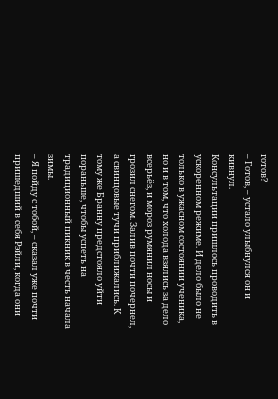готов?
– Готов, – устало улыбнулся он и кивнул.
Консультации пришлось проводить в ускоренном режиме. И дело было не только в ужасном состоянии ученика, но и в том, что холода взялись за дело всерьёз, и мороз румянил носы и грозил снегом. Залив почти почернел, а свинцовые тучи приближались. К тому же Бранну предстояло уйти пораньше, чтобы успеть на традиционный пикник в честь начала зимы.
– Я пойду с тобой, – сказал уже почти пришедший в себя Рэйли, когда они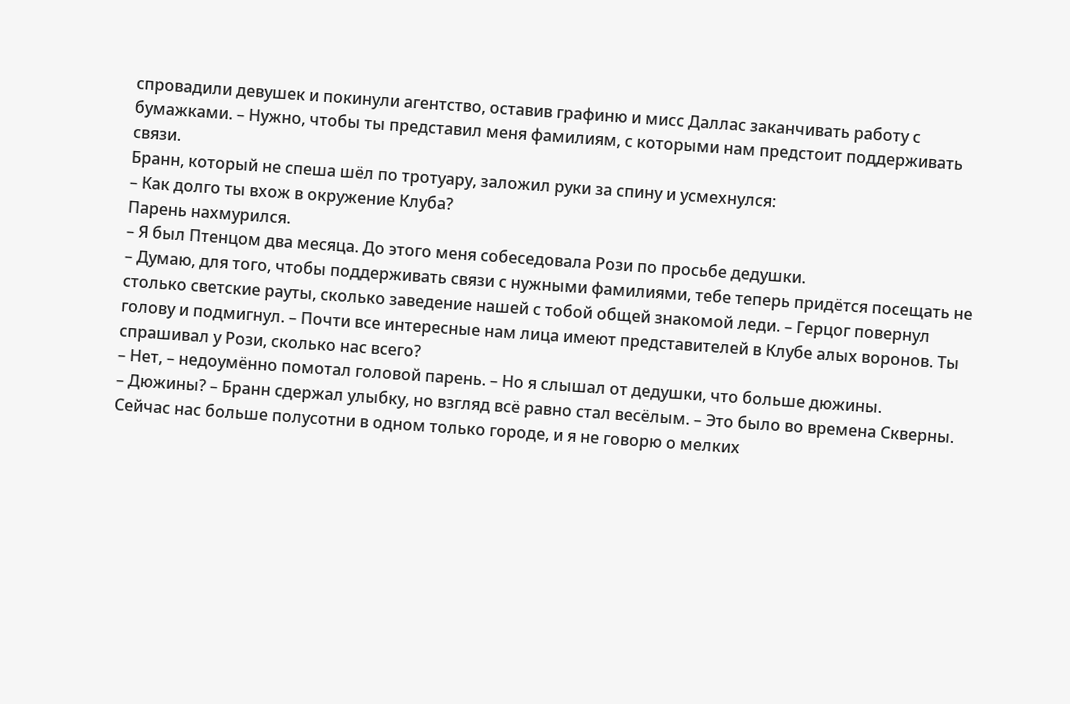спровадили девушек и покинули агентство, оставив графиню и мисс Даллас заканчивать работу с бумажками. – Нужно, чтобы ты представил меня фамилиям, с которыми нам предстоит поддерживать связи.
Бранн, который не спеша шёл по тротуару, заложил руки за спину и усмехнулся:
– Как долго ты вхож в окружение Клуба?
Парень нахмурился.
– Я был Птенцом два месяца. До этого меня собеседовала Рози по просьбе дедушки.
– Думаю, для того, чтобы поддерживать связи с нужными фамилиями, тебе теперь придётся посещать не столько светские рауты, сколько заведение нашей с тобой общей знакомой леди. – Герцог повернул голову и подмигнул. – Почти все интересные нам лица имеют представителей в Клубе алых воронов. Ты спрашивал у Рози, сколько нас всего?
– Нет, – недоумённо помотал головой парень. – Но я слышал от дедушки, что больше дюжины.
– Дюжины? – Бранн сдержал улыбку, но взгляд всё равно стал весёлым. – Это было во времена Скверны. Сейчас нас больше полусотни в одном только городе, и я не говорю о мелких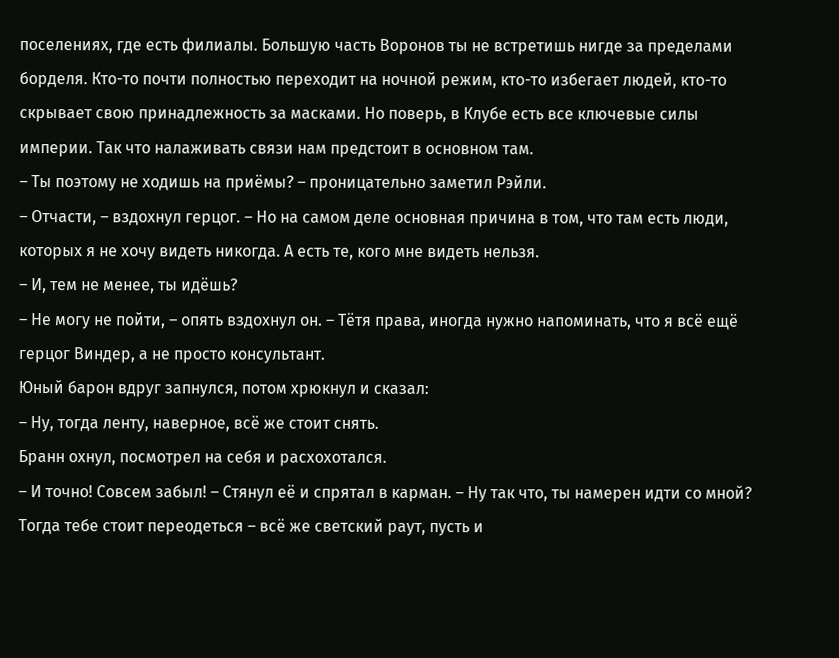поселениях, где есть филиалы. Большую часть Воронов ты не встретишь нигде за пределами борделя. Кто-то почти полностью переходит на ночной режим, кто-то избегает людей, кто-то скрывает свою принадлежность за масками. Но поверь, в Клубе есть все ключевые силы империи. Так что налаживать связи нам предстоит в основном там.
– Ты поэтому не ходишь на приёмы? – проницательно заметил Рэйли.
– Отчасти, – вздохнул герцог. – Но на самом деле основная причина в том, что там есть люди, которых я не хочу видеть никогда. А есть те, кого мне видеть нельзя.
– И, тем не менее, ты идёшь?
– Не могу не пойти, – опять вздохнул он. – Тётя права, иногда нужно напоминать, что я всё ещё герцог Виндер, а не просто консультант.
Юный барон вдруг запнулся, потом хрюкнул и сказал:
– Ну, тогда ленту, наверное, всё же стоит снять.
Бранн охнул, посмотрел на себя и расхохотался.
– И точно! Совсем забыл! – Стянул её и спрятал в карман. – Ну так что, ты намерен идти со мной? Тогда тебе стоит переодеться – всё же светский раут, пусть и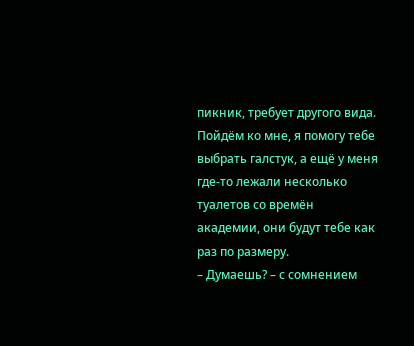пикник, требует другого вида. Пойдём ко мне, я помогу тебе выбрать галстук, а ещё у меня где-то лежали несколько туалетов со времён академии, они будут тебе как раз по размеру.
– Думаешь? – с сомнением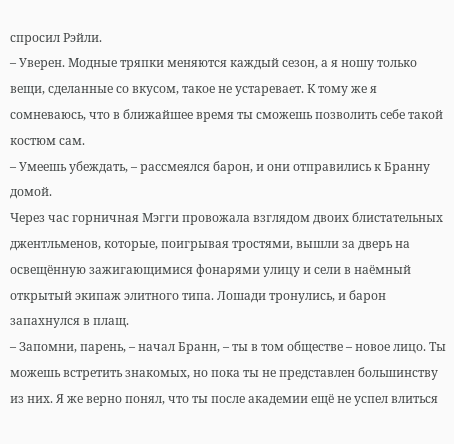спросил Рэйли.
– Уверен. Модные тряпки меняются каждый сезон, а я ношу только вещи, сделанные со вкусом, такое не устаревает. К тому же я сомневаюсь, что в ближайшее время ты сможешь позволить себе такой костюм сам.
– Умеешь убеждать, – рассмеялся барон, и они отправились к Бранну домой.
Через час горничная Мэгги провожала взглядом двоих блистательных джентльменов, которые, поигрывая тростями, вышли за дверь на освещённую зажигающимися фонарями улицу и сели в наёмный открытый экипаж элитного типа. Лошади тронулись, и барон запахнулся в плащ.
– Запомни, парень, – начал Бранн, – ты в том обществе – новое лицо. Ты можешь встретить знакомых, но пока ты не представлен большинству из них. Я же верно понял, что ты после академии ещё не успел влиться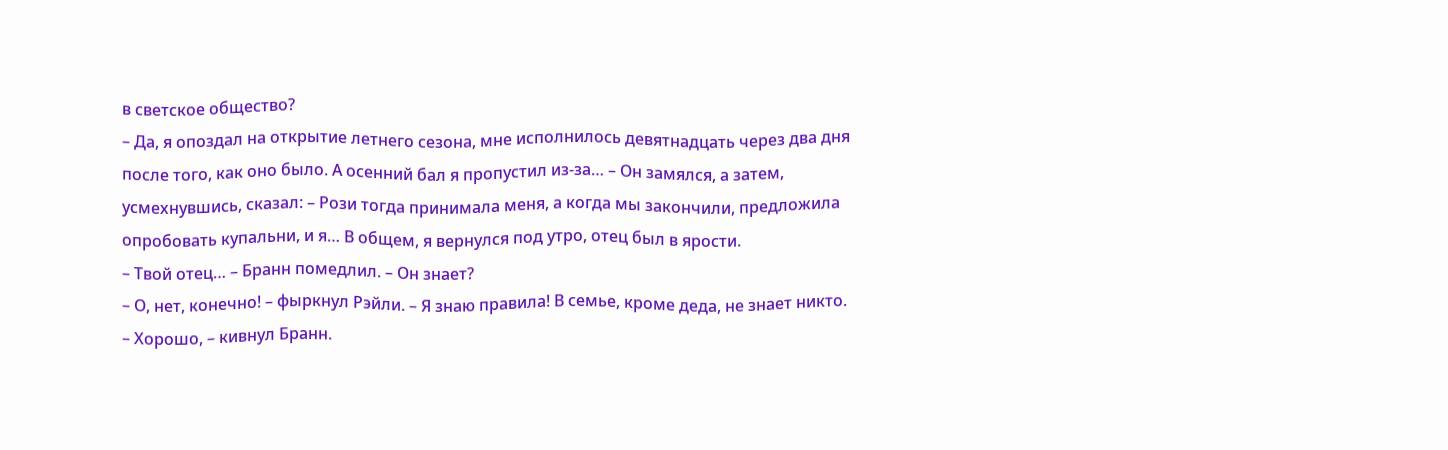в светское общество?
– Да, я опоздал на открытие летнего сезона, мне исполнилось девятнадцать через два дня после того, как оно было. А осенний бал я пропустил из-за… – Он замялся, а затем, усмехнувшись, сказал: – Рози тогда принимала меня, а когда мы закончили, предложила опробовать купальни, и я… В общем, я вернулся под утро, отец был в ярости.
– Твой отец… – Бранн помедлил. – Он знает?
– О, нет, конечно! – фыркнул Рэйли. – Я знаю правила! В семье, кроме деда, не знает никто.
– Хорошо, – кивнул Бранн.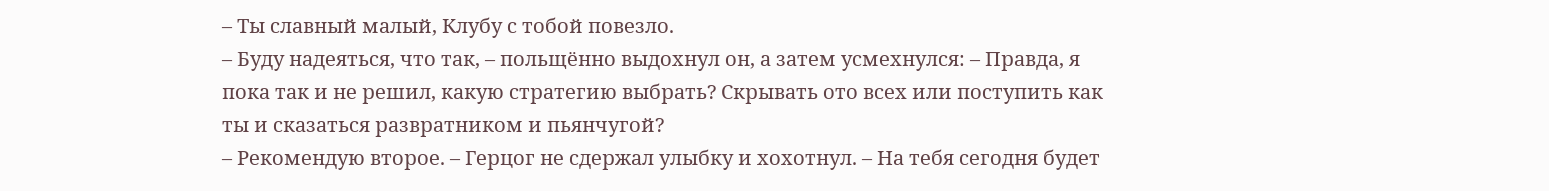– Ты славный малый, Клубу с тобой повезло.
– Буду надеяться, что так, – польщённо выдохнул он, а затем усмехнулся: – Правда, я пока так и не решил, какую стратегию выбрать? Скрывать ото всех или поступить как ты и сказаться развратником и пьянчугой?
– Рекомендую второе. – Герцог не сдержал улыбку и хохотнул. – На тебя сегодня будет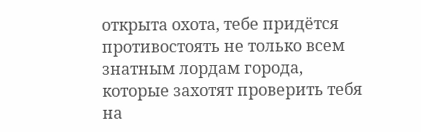открыта охота, тебе придётся противостоять не только всем знатным лордам города, которые захотят проверить тебя на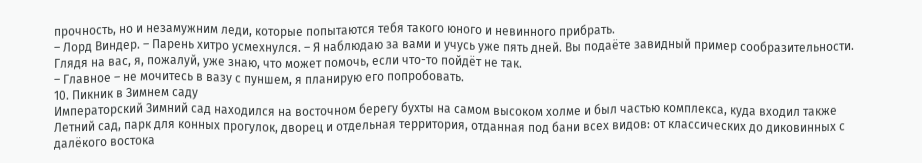прочность, но и незамужним леди, которые попытаются тебя такого юного и невинного прибрать.
– Лорд Виндер. – Парень хитро усмехнулся. – Я наблюдаю за вами и учусь уже пять дней. Вы подаёте завидный пример сообразительности. Глядя на вас, я, пожалуй, уже знаю, что может помочь, если что-то пойдёт не так.
– Главное – не мочитесь в вазу с пуншем, я планирую его попробовать.
10. Пикник в Зимнем саду
Императорский Зимний сад находился на восточном берегу бухты на самом высоком холме и был частью комплекса, куда входил также Летний сад, парк для конных прогулок, дворец и отдельная территория, отданная под бани всех видов: от классических до диковинных с далёкого востока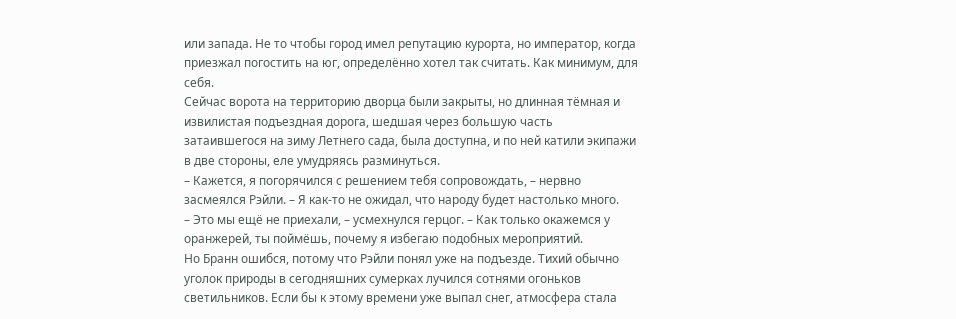или запада. Не то чтобы город имел репутацию курорта, но император, когда приезжал погостить на юг, определённо хотел так считать. Как минимум, для себя.
Сейчас ворота на территорию дворца были закрыты, но длинная тёмная и извилистая подъездная дорога, шедшая через большую часть затаившегося на зиму Летнего сада, была доступна, и по ней катили экипажи в две стороны, еле умудряясь разминуться.
– Кажется, я погорячился с решением тебя сопровождать, – нервно засмеялся Рэйли. – Я как-то не ожидал, что народу будет настолько много.
– Это мы ещё не приехали, – усмехнулся герцог. – Как только окажемся у оранжерей, ты поймёшь, почему я избегаю подобных мероприятий.
Но Бранн ошибся, потому что Рэйли понял уже на подъезде. Тихий обычно уголок природы в сегодняшних сумерках лучился сотнями огоньков светильников. Если бы к этому времени уже выпал снег, атмосфера стала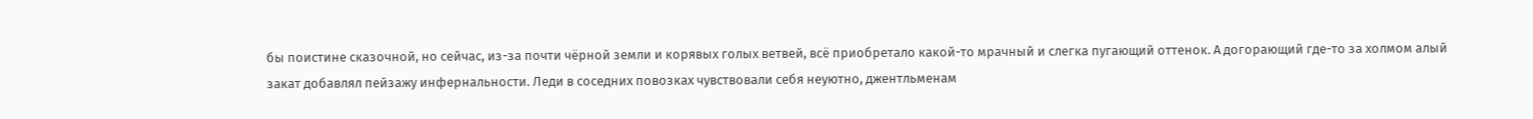бы поистине сказочной, но сейчас, из-за почти чёрной земли и корявых голых ветвей, всё приобретало какой-то мрачный и слегка пугающий оттенок. А догорающий где-то за холмом алый закат добавлял пейзажу инфернальности. Леди в соседних повозках чувствовали себя неуютно, джентльменам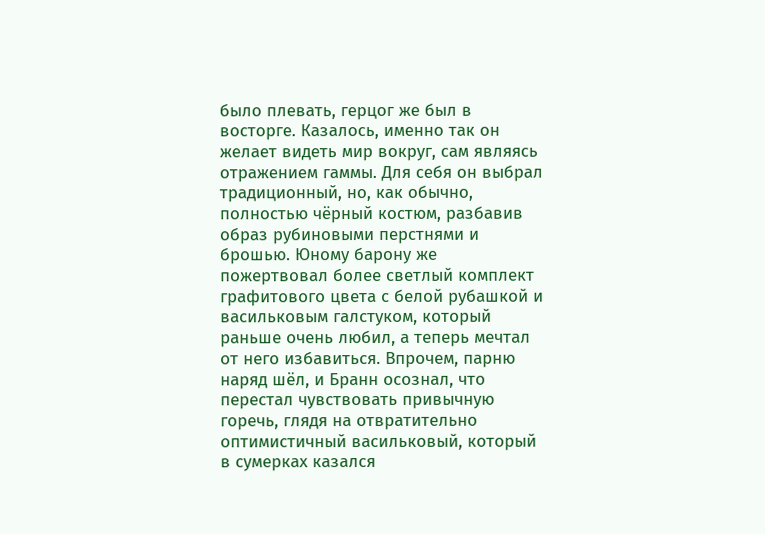было плевать, герцог же был в восторге. Казалось, именно так он желает видеть мир вокруг, сам являясь отражением гаммы. Для себя он выбрал традиционный, но, как обычно, полностью чёрный костюм, разбавив образ рубиновыми перстнями и брошью. Юному барону же пожертвовал более светлый комплект графитового цвета с белой рубашкой и васильковым галстуком, который раньше очень любил, а теперь мечтал от него избавиться. Впрочем, парню наряд шёл, и Бранн осознал, что перестал чувствовать привычную горечь, глядя на отвратительно оптимистичный васильковый, который в сумерках казался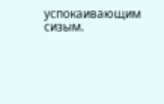успокаивающим сизым.